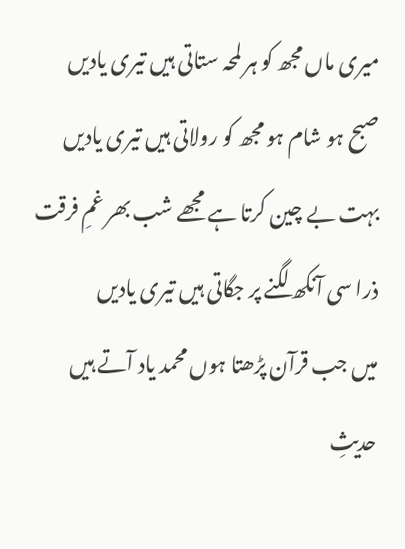میری ماں مجھ کو ہر لمحہ ستاتی ہیں تیری یادیں
صبح ہو شام ہو مجھ کو رولاتی ہیں تیری یادیں
بہت بے چین کرتا ہے مجھے شب بھر غمِ فرقت
ذرا سی آنکھ لگنے پر جگاتی ہیں تیری یادیں
میں جب قرآن پڑھتا ہوں محمد یاد آتے ہیں
حدیثِ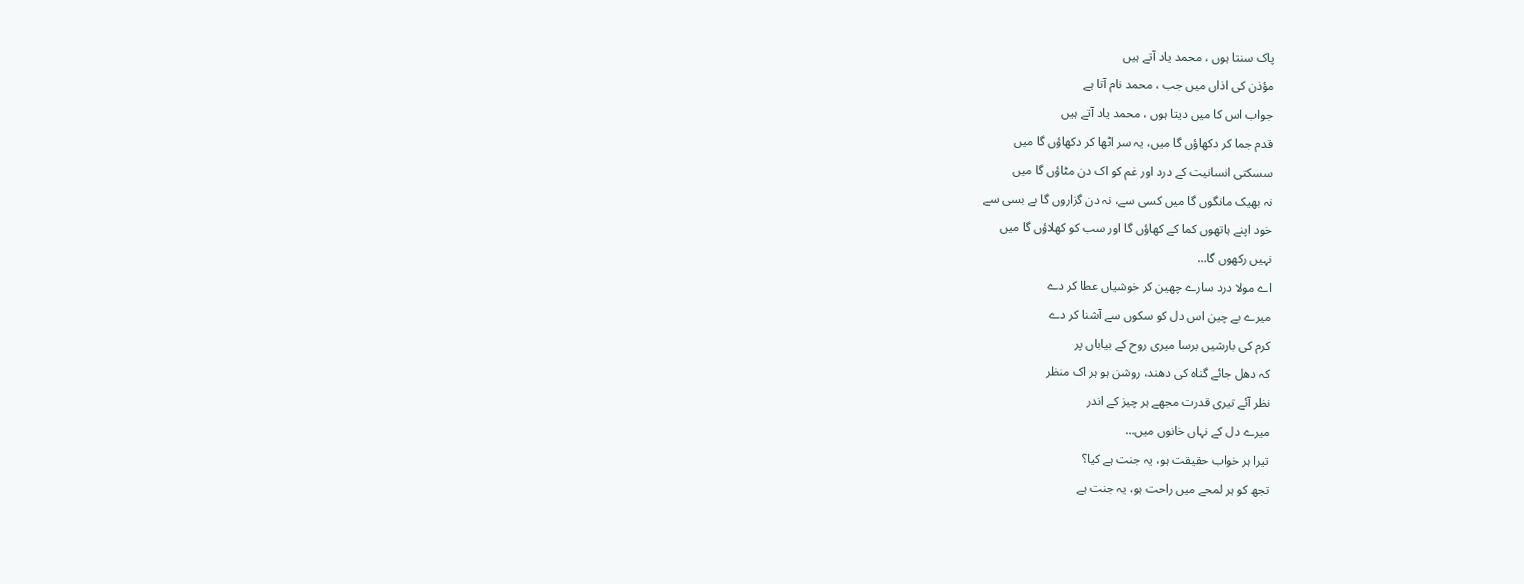پاک سنتا ہوں ، محمد یاد آتے ہیں
مؤذن کی اذاں میں جب ، محمد نام آتا ہے
جواب اس کا میں دیتا ہوں ، محمد یاد آتے ہیں
قدم جما کر دکھاؤں گا میں، یہ سر اٹھا کر دکھاؤں گا میں
سسکتی انسانیت کے درد اور غم کو اک دن مٹاؤں گا میں
نہ بھیک مانگوں گا میں کسی سے، نہ دن گزاروں گا بے بسی سے
خود اپنے ہاتھوں کما کے کھاؤں گا اور سب کو کھلاؤں گا میں
نہیں رکھوں گا…
اے مولا درد سارے چھین کر خوشیاں عطا کر دے
میرے بے چین اس دل کو سکوں سے آشنا کر دے
کرم کی بارشیں برسا میری روح کے بیاباں پر
کہ دھل جائے گناہ کی دھند، روشن ہو ہر اک منظر
نظر آئے تیری قدرت مجھے ہر چیز کے اندر
میرے دل کے نہاں خانوں میں…
تیرا ہر خواب حقیقت ہو، یہ جنت ہے کیا؟
تجھ کو ہر لمحے میں راحت ہو، یہ جنت ہے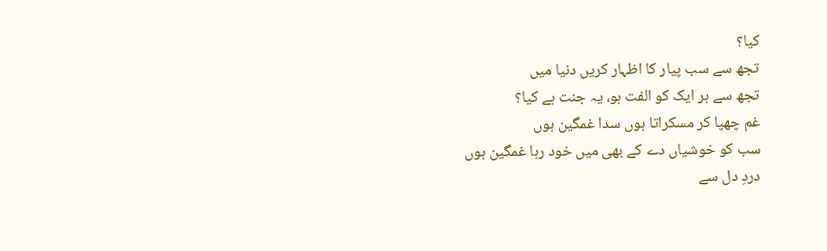کیا؟
تجھ سے سب پیار کا اظہار کریں دنیا میں
تجھ سے ہر ایک کو الفت ہو، یہ جنت ہے کیا؟
غم چھپا کر مسکراتا ہوں سدا غمگین ہوں
سب کو خوشیاں دے کے بھی میں خود رہا غمگین ہوں
دردِ دل سے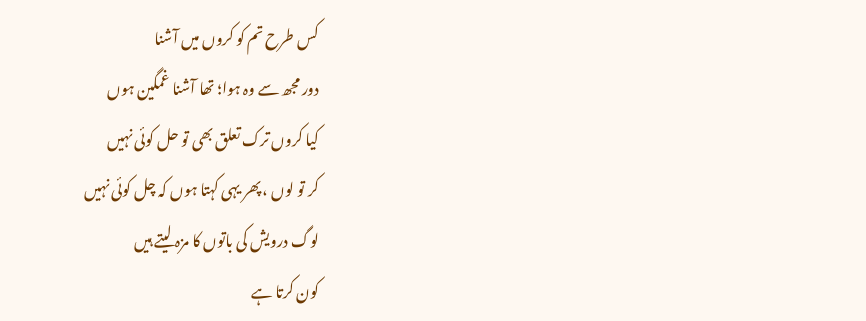کس طرح تم کو کروں میں آشنا
دور مجھ سے وہ ہوا؛ تھا آشنا غمگین ہوں
کیا کروں ترک تعلق بھی تو حل کوئی نہیں
کر تو لوں ، پھر یہی کہتا ہوں کہ چل کوئی نہیں
لوگ درویش کی باتوں کا مزہ لیتے ہیں
کون کرتا ہے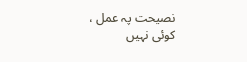نصیحت پہ عمل ، کوئی نہیں